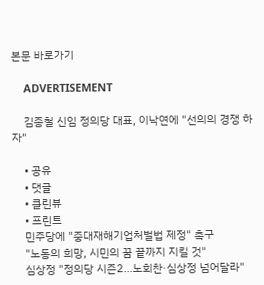본문 바로가기

    ADVERTISEMENT

    김종철 신임 정의당 대표, 이낙연에 "선의의 경쟁 하자"

    • 공유
    • 댓글
    • 클린뷰
    • 프린트
    민주당에 "중대재해기업처벌법 제정" 촉구
    "노동의 희망, 시민의 꿈 끝까지 지킬 것"
    심상정 "정의당 시즌2…노회찬·심상정 넘어달라"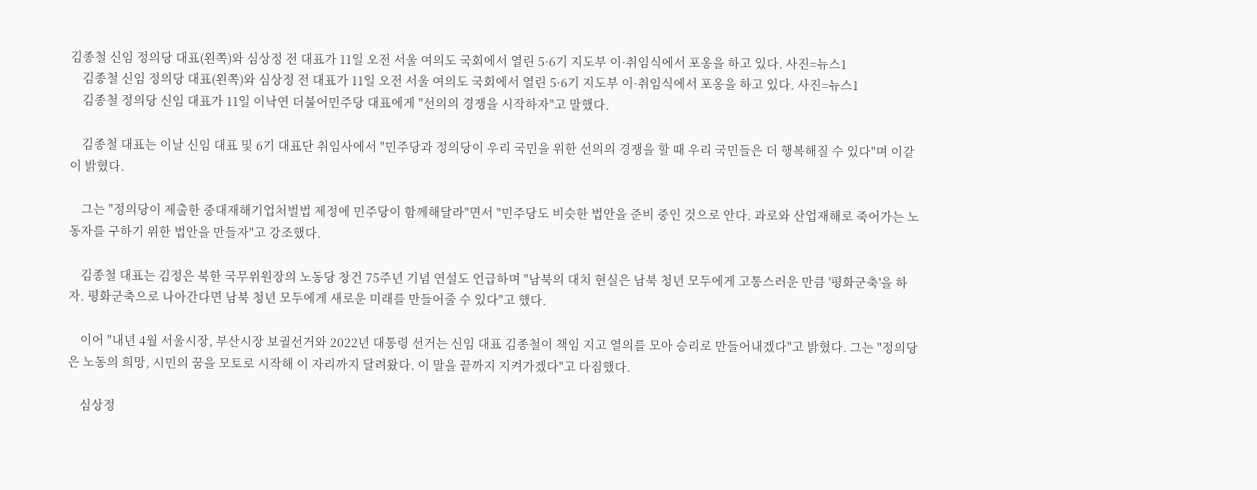김종철 신임 정의당 대표(왼쪽)와 심상정 전 대표가 11일 오전 서울 여의도 국회에서 열린 5·6기 지도부 이·취임식에서 포옹을 하고 있다. 사진=뉴스1
    김종철 신임 정의당 대표(왼쪽)와 심상정 전 대표가 11일 오전 서울 여의도 국회에서 열린 5·6기 지도부 이·취임식에서 포옹을 하고 있다. 사진=뉴스1
    김종철 정의당 신임 대표가 11일 이낙연 더불어민주당 대표에게 "선의의 경쟁을 시작하자"고 말했다.

    김종철 대표는 이날 신임 대표 및 6기 대표단 취임사에서 "민주당과 정의당이 우리 국민을 위한 선의의 경쟁을 할 때 우리 국민들은 더 행복해질 수 있다"며 이같이 밝혔다.

    그는 "정의당이 제출한 중대재해기업처벌법 제정에 민주당이 함께해달라"면서 "민주당도 비슷한 법안을 준비 중인 것으로 안다. 과로와 산업재해로 죽어가는 노동자를 구하기 위한 법안을 만들자"고 강조했다.

    김종철 대표는 김정은 북한 국무위원장의 노동당 창건 75주년 기념 연설도 언급하며 "남북의 대치 현실은 남북 청년 모두에게 고통스러운 만큼 '평화군축'을 하자. 평화군축으로 나아간다면 남북 청년 모두에게 새로운 미래를 만들어줄 수 있다"고 했다.

    이어 "내년 4월 서울시장, 부산시장 보궐선거와 2022년 대통령 선거는 신임 대표 김종철이 책임 지고 열의를 모아 승리로 만들어내겠다"고 밝혔다. 그는 "정의당은 노동의 희망, 시민의 꿈을 모토로 시작해 이 자리까지 달려왔다. 이 말을 끝까지 지켜가겠다"고 다짐했다.

    심상정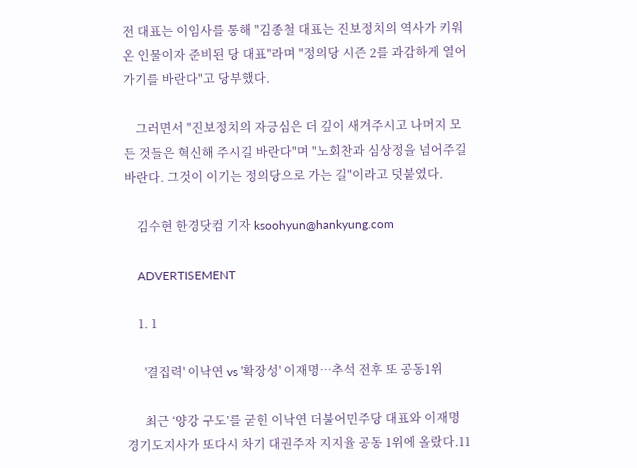전 대표는 이임사를 통해 "김종철 대표는 진보정치의 역사가 키워온 인물이자 준비된 당 대표"라며 "정의당 시즌 2를 과감하게 열어가기를 바란다"고 당부했다.

    그러면서 "진보정치의 자긍심은 더 깊이 새겨주시고 나머지 모든 것들은 혁신해 주시길 바란다"며 "노회찬과 심상정을 넘어주길 바란다. 그것이 이기는 정의당으로 가는 길"이라고 덧붙였다.

    김수현 한경닷컴 기자 ksoohyun@hankyung.com

    ADVERTISEMENT

    1. 1

      '결집력' 이낙연 vs '확장성' 이재명…추석 전후 또 공동1위

      최근 ‘양강 구도’를 굳힌 이낙연 더불어민주당 대표와 이재명 경기도지사가 또다시 차기 대권주자 지지율 공동 1위에 올랐다.11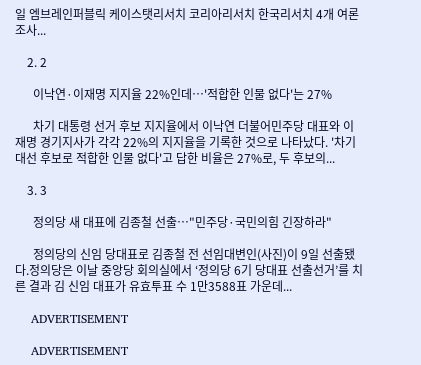일 엠브레인퍼블릭 케이스탯리서치 코리아리서치 한국리서치 4개 여론조사...

    2. 2

      이낙연·이재명 지지율 22%인데…'적합한 인물 없다'는 27%

      차기 대통령 선거 후보 지지율에서 이낙연 더불어민주당 대표와 이재명 경기지사가 각각 22%의 지지율을 기록한 것으로 나타났다. '차기 대선 후보로 적합한 인물 없다'고 답한 비율은 27%로, 두 후보의...

    3. 3

      정의당 새 대표에 김종철 선출…"민주당·국민의힘 긴장하라"

      정의당의 신임 당대표로 김종철 전 선임대변인(사진)이 9일 선출됐다.정의당은 이날 중앙당 회의실에서 ‘정의당 6기 당대표 선출선거’를 치른 결과 김 신임 대표가 유효투표 수 1만3588표 가운데...

    ADVERTISEMENT

    ADVERTISEMENT